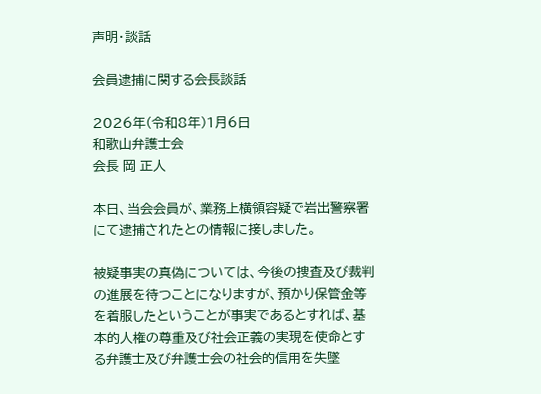声明・談話

会員逮捕に関する会長談話

2026年(令和8年)1月6日
和歌山弁護士会
会長 岡 正人

本日、当会会員が、業務上横領容疑で岩出警察署にて逮捕されたとの情報に接しました。

被疑事実の真偽については、今後の捜査及び裁判の進展を待つことになりますが、預かり保管金等を着服したということが事実であるとすれば、基本的人権の尊重及び社会正義の実現を使命とする弁護士及び弁護士会の社会的信用を失墜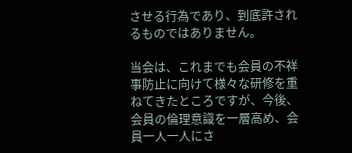させる行為であり、到底許されるものではありません。

当会は、これまでも会員の不祥事防止に向けて様々な研修を重ねてきたところですが、今後、会員の倫理意識を一層高め、会員一人一人にさ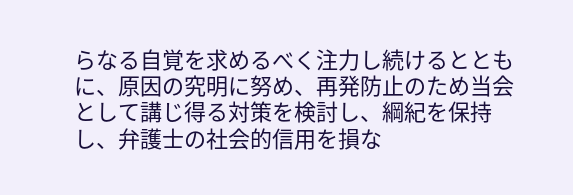らなる自覚を求めるべく注力し続けるとともに、原因の究明に努め、再発防止のため当会として講じ得る対策を検討し、綱紀を保持し、弁護士の社会的信用を損な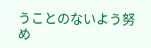うことのないよう努め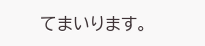てまいります。